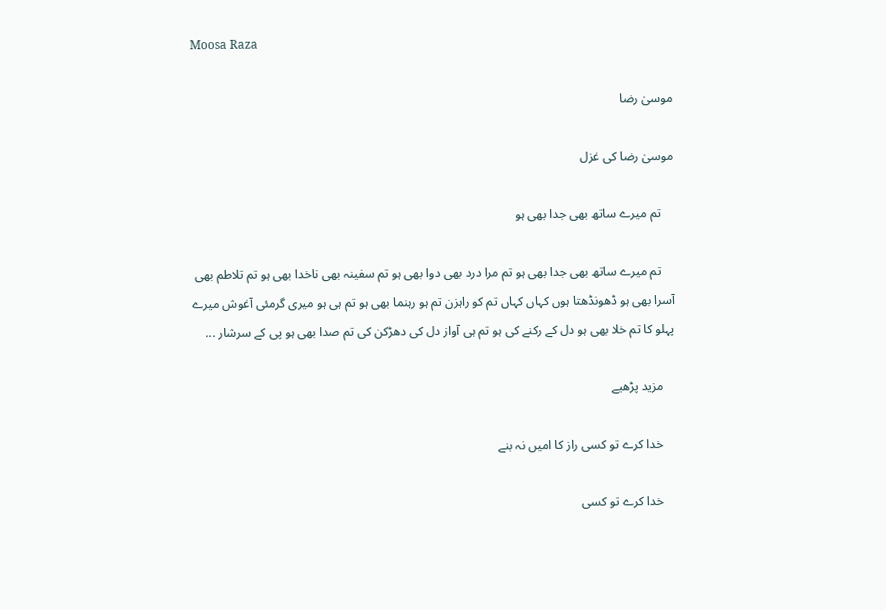Moosa Raza

موسیٰ رضا

موسیٰ رضا کی غزل

    تم میرے ساتھ بھی جدا بھی ہو

    تم میرے ساتھ بھی جدا بھی ہو تم مرا درد بھی دوا بھی ہو تم سفینہ بھی ناخدا بھی ہو تم تلاطم بھی آسرا بھی ہو ڈھونڈھتا ہوں کہاں کہاں تم کو راہزن تم ہو رہنما بھی ہو تم ہی ہو میری گرمئی آغوش میرے پہلو کا تم خلا بھی ہو دل کے رکنے کی ہو تم ہی آواز دل کی دھڑکن کی تم صدا بھی ہو پی کے سرشار ...

    مزید پڑھیے

    خدا کرے تو کسی راز کا امیں نہ بنے

    خدا کرے تو کسی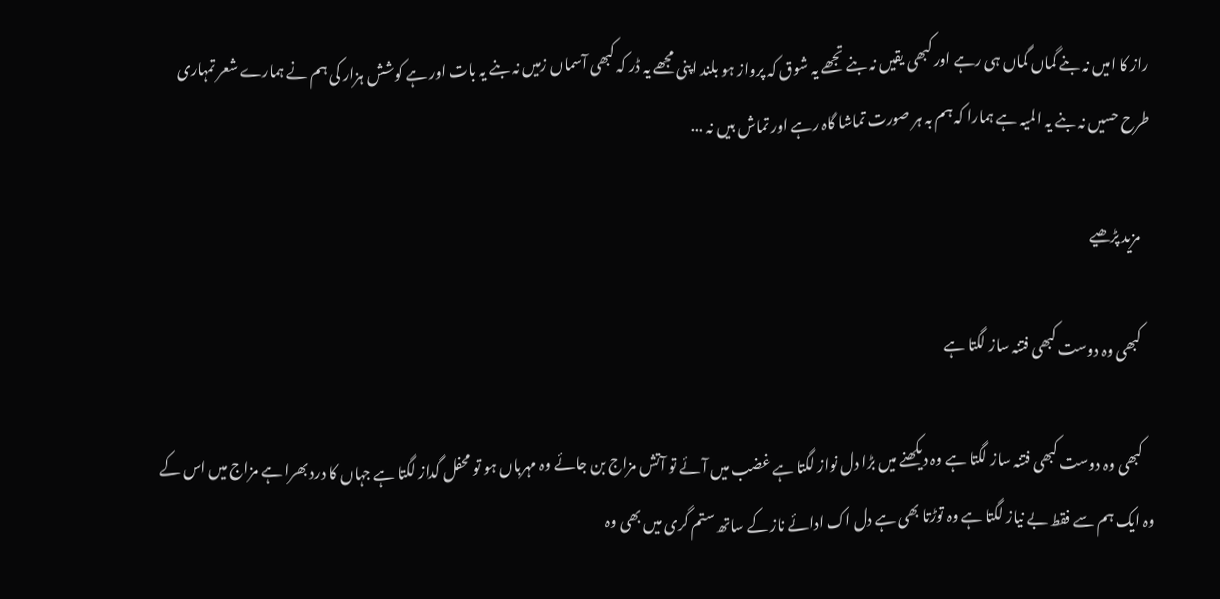راز کا امیں نہ بنے گماں گماں ہی رہے اور کبھی یقیں نہ بنے تجھے یہ شوق کہ پرواز ہو بلند اپنی مجھے یہ ڈر کہ کبھی آسماں زمیں نہ بنے یہ بات اور ہے کوشش ہزار کی ہم نے ہمارے شعر تمہاری طرح حسیں نہ بنے یہ المیہ ہے ہمارا کہ ہم بہ ہر صورت تماشا گاہ رہے اور تماش بیں نہ ...

    مزید پڑھیے

    کبھی وہ دوست کبھی فتنہ ساز لگتا ہے

    کبھی وہ دوست کبھی فتنہ ساز لگتا ہے وہ دیکھنے میں بڑا دل نواز لگتا ہے غضب میں آئے تو آتش مزاج بن جائے وہ مہرباں ہو تو محفل گداز لگتا ہے جہاں کا درد بھرا ہے مزاج میں اس کے وہ ایک ہم سے فقط بے نیاز لگتا ہے وہ توڑتا بھی ہے دل اک ادائے ناز کے ساتھ ستم گری میں بھی وہ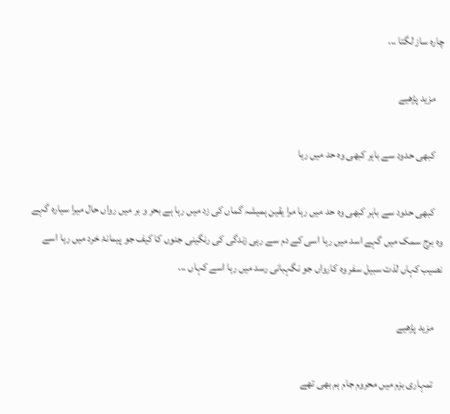چارہ ساز لگتا ...

    مزید پڑھیے

    کبھی حدود سے باہر کبھی وہ حد میں رہا

    کبھی حدود سے باہر کبھی وہ حد میں رہا مرا یقین ہمیشہ گماں کی زد میں رہا ہے بحر و بر میں رواں حال میرا سیارہ گہے وہ برج سمک میں گہے اسد میں رہا اسی کے دم سے رہی زندگی کی رنگینی جنوں کا کیف جو پیمانۂ خرد میں رہا اسے نصیب کہاں لذت سبیل سفر وہ کارواں جو نگہبانی رسد میں رہا اسے کہاں ...

    مزید پڑھیے

    تمہاری بزم میں محروم جام ہم بھی تھے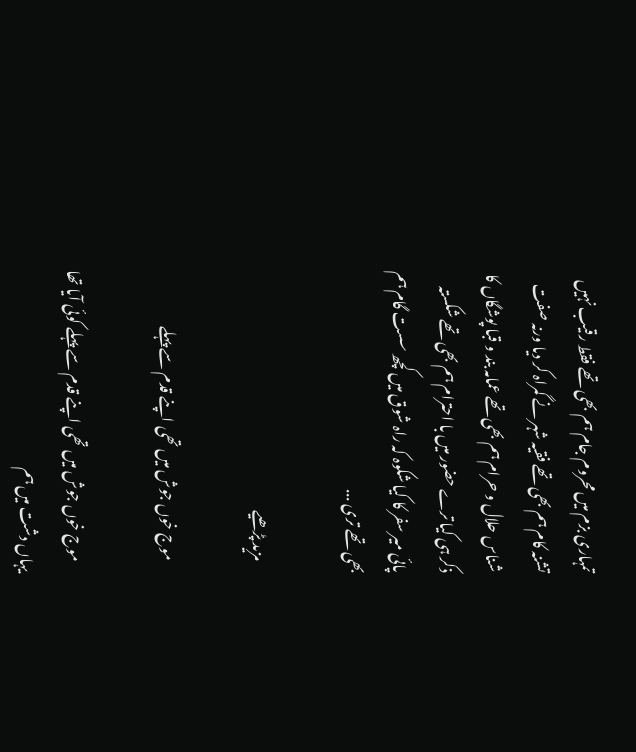تمہاری بزم میں محروم جام ہم بھی تھے فقط رقیب نہیں تشنہ کام ہم بھی تھے فقیہ شہر نے گمراہ کر دیا ورنہ صفت شناس حلال و حرام ہم بھی تھے عمامہ بند و قبا پوشگاں کا ذکر ہی کیا ترے حضور میں با احترام ہم بھی تھے شکستہ پائی میر سفر کا کیا شکوہ کہ راہ شوق میں کچھ سست گام ہم بھی تھے تری ...

    مزید پڑھیے

    موج خوں جوش میں تھی اپنے قدم سے پہلے

    موج خوں جوش میں تھی اپنے قدم سے پہلے کوئی آیا تھا یہاں دشت میں ہم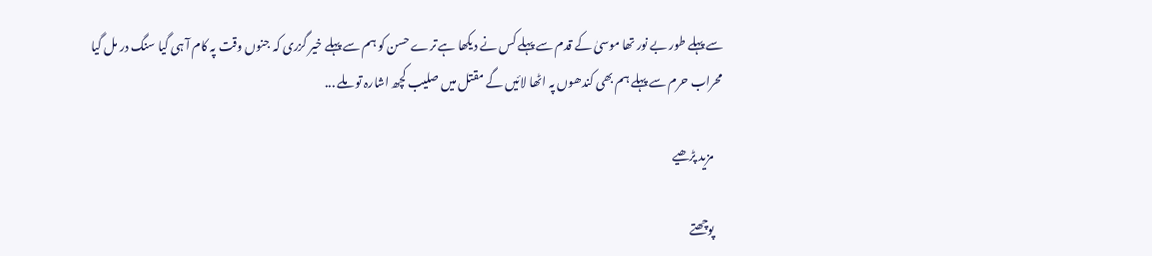سے پہلے طور بے نور تھا موسیٰ کے قدم سے پہلے کس نے دیکھا ہے ترے حسن کو ہم سے پہلے خیر گزری کہ جنوں وقت پہ کام آ ہی گیا سنگ در مل گیا محراب حرم سے پہلے ہم بھی کندھوں پہ اٹھا لائیں گے مقتل میں صلیب کچھ اشارہ تو ملے ...

    مزید پڑھیے

    پوچھتے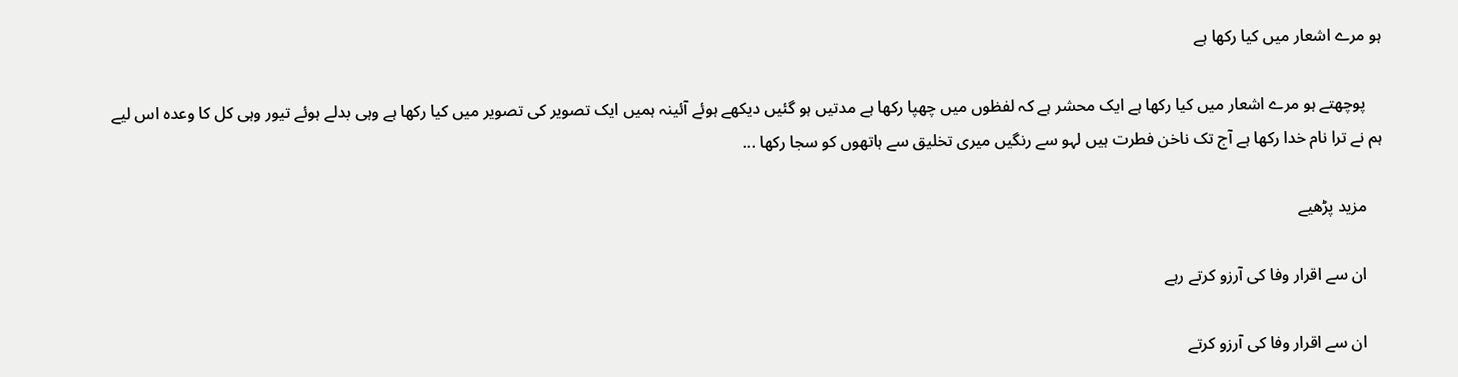ہو مرے اشعار میں کیا رکھا ہے

    پوچھتے ہو مرے اشعار میں کیا رکھا ہے ایک محشر ہے کہ لفظوں میں چھپا رکھا ہے مدتیں ہو گئیں دیکھے ہوئے آئینہ ہمیں ایک تصویر کی تصویر میں کیا رکھا ہے وہی بدلے ہوئے تیور وہی کل کا وعدہ اس لیے ہم نے ترا نام خدا رکھا ہے آج تک ناخن فطرت ہیں لہو سے رنگیں میری تخلیق سے ہاتھوں کو سجا رکھا ...

    مزید پڑھیے

    ان سے اقرار وفا کی آرزو کرتے رہے

    ان سے اقرار وفا کی آرزو کرتے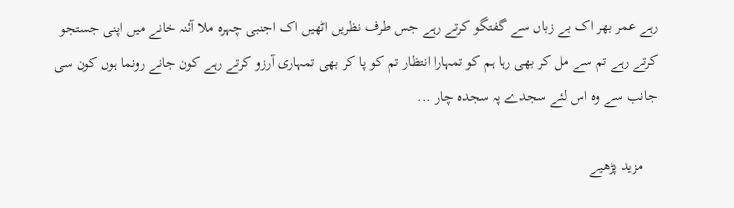رہے عمر بھر اک بے زباں سے گفتگو کرتے رہے جس طرف نظریں اٹھیں اک اجنبی چہرہ ملا آئنہ خانے میں اپنی جستجو کرتے رہے تم سے مل کر بھی رہا ہم کو تمہارا انتظار تم کو پا کر بھی تمہاری آرزو کرتے رہے کون جانے رونما ہوں کون سی جانب سے وہ اس لئے سجدے پہ سجدہ چار ...

    مزید پڑھیے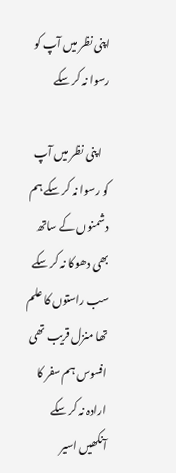اپنی نظر میں آپ کو رسوا نہ کر سکے

    اپنی نظر میں آپ کو رسوا نہ کر سکے ہم دشمنوں کے ساتھ بھی دھوکا نہ کر سکے سب راستوں کا علم تھا منزل قریب تھی افسوس ہم سفر کا ارادہ نہ کر سکے آنکھیں اسیر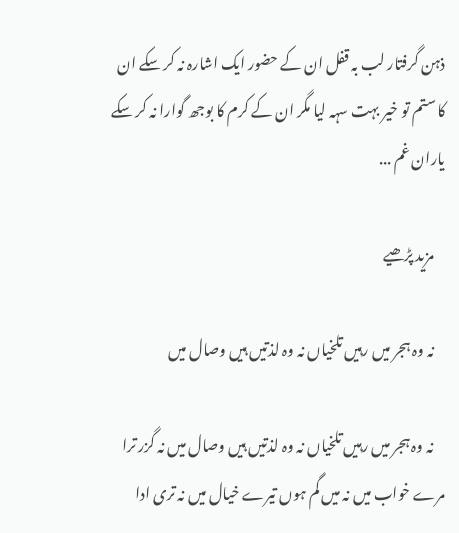ذہن گرفتار لب بہ قفل ان کے حضور ایک اشارہ نہ کر سکے ان کا ستم تو خیر بہت سہہ لیا مگر ان کے کرم کا بوجھ گوارا نہ کر سکے یاران غم ...

    مزید پڑھیے

    نہ وہ ہجر میں رہیں تلخیاں نہ وہ لذتیں ہیں وصال میں

    نہ وہ ہجر میں رہیں تلخیاں نہ وہ لذتیں ہیں وصال میں نہ گزر ترا مرے خواب میں نہ میں گم ہوں تیرے خیال میں نہ تری ادا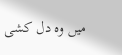میں وہ دل کشی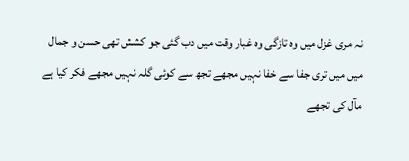نہ مری غزل میں وہ تازگی وہ غبار وقت میں دب گئی جو کشش تھی حسن و جمال میں میں تری جفا سے خفا نہیں مجھے تجھ سے کوئی گلہ نہیں مجھے فکر کیا ہے مآل کی تجھے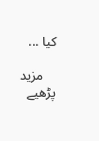کیا ...

    مزید پڑھیے